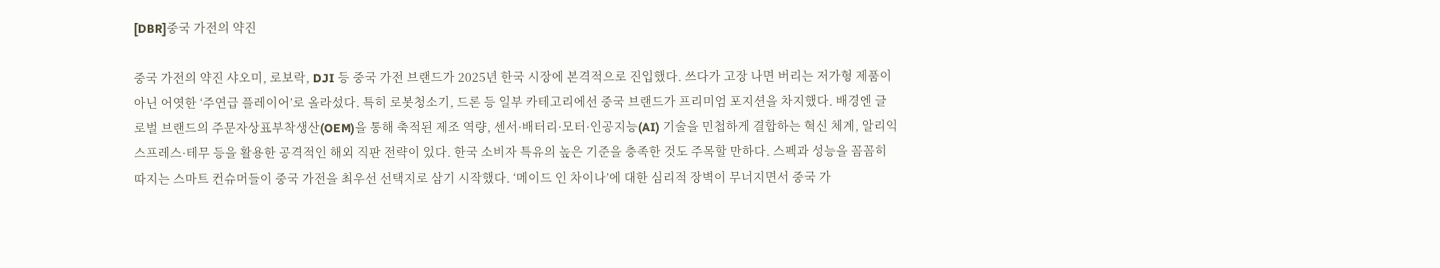[DBR]중국 가전의 약진

중국 가전의 약진 샤오미, 로보락, DJI 등 중국 가전 브랜드가 2025년 한국 시장에 본격적으로 진입했다. 쓰다가 고장 나면 버리는 저가형 제품이 아닌 어엿한 ‘주연급 플레이어’로 올라섰다. 특히 로봇청소기, 드론 등 일부 카테고리에선 중국 브랜드가 프리미엄 포지션을 차지했다. 배경엔 글로벌 브랜드의 주문자상표부착생산(OEM)을 통해 축적된 제조 역량, 센서·배터리·모터·인공지능(AI) 기술을 민첩하게 결합하는 혁신 체계, 알리익스프레스·테무 등을 활용한 공격적인 해외 직판 전략이 있다. 한국 소비자 특유의 높은 기준을 충족한 것도 주목할 만하다. 스펙과 성능을 꼼꼼히 따지는 스마트 컨슈머들이 중국 가전을 최우선 선택지로 삼기 시작했다. ‘메이드 인 차이나’에 대한 심리적 장벽이 무너지면서 중국 가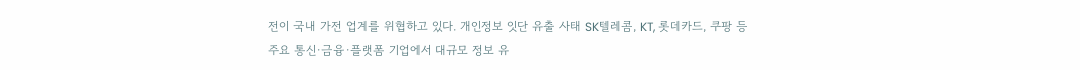전이 국내 가전 업계를 위협하고 있다. 개인정보 잇단 유출 사태 SK텔레콤, KT, 롯데카드, 쿠팡 등 주요 통신·금융·플랫폼 기업에서 대규모 정보 유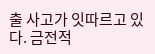출 사고가 잇따르고 있다. 금전적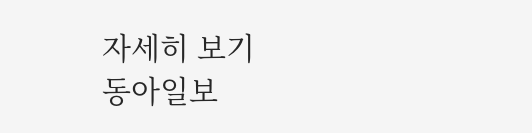자세히 보기
동아일보